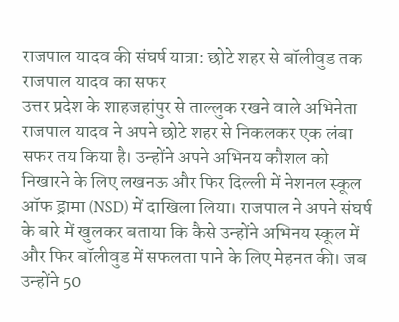राजपाल यादव की संघर्ष यात्रा: छोटे शहर से बॉलीवुड तक
राजपाल यादव का सफर
उत्तर प्रदेश के शाहजहांपुर से ताल्लुक रखने वाले अभिनेता राजपाल यादव ने अपने छोटे शहर से निकलकर एक लंबा सफर तय किया है। उन्होंने अपने अभिनय कौशल को निखारने के लिए लखनऊ और फिर दिल्ली में नेशनल स्कूल ऑफ ड्रामा (NSD) में दाखिला लिया। राजपाल ने अपने संघर्ष के बारे में खुलकर बताया कि कैसे उन्होंने अभिनय स्कूल में और फिर बॉलीवुड में सफलता पाने के लिए मेहनत की। जब उन्होंने 50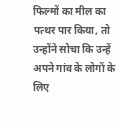फिल्मों का मील का पत्थर पार किया, तो उन्होंने सोचा कि उन्हें अपने गांव के लोगों के लिए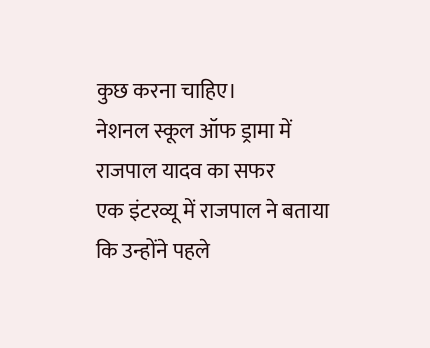कुछ करना चाहिए।
नेशनल स्कूल ऑफ ड्रामा में राजपाल यादव का सफर
एक इंटरव्यू में राजपाल ने बताया कि उन्होंने पहले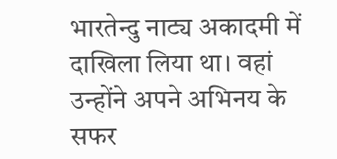भारतेन्दु नाट्य अकादमी में दाखिला लिया था। वहां उन्होंने अपने अभिनय के सफर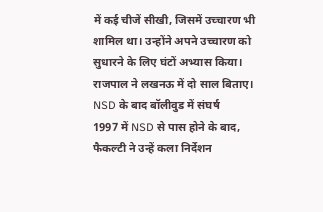में कई चीजें सीखी, जिसमें उच्चारण भी शामिल था। उन्होंने अपने उच्चारण को सुधारने के लिए घंटों अभ्यास किया। राजपाल ने लखनऊ में दो साल बिताए।
NSD के बाद बॉलीवुड में संघर्ष
1997 में NSD से पास होने के बाद, फैकल्टी ने उन्हें कला निर्देशन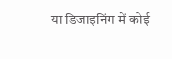या डिजाइनिंग में कोई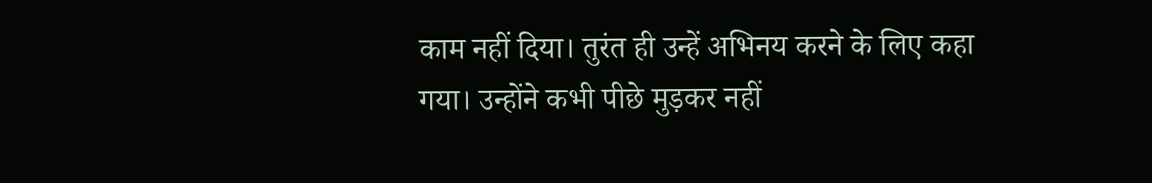काम नहीं दिया। तुरंत ही उन्हें अभिनय करने के लिए कहा गया। उन्होंने कभी पीछे मुड़कर नहीं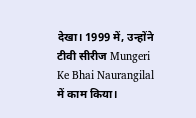देखा। 1999 में, उन्होंने टीवी सीरीज Mungeri Ke Bhai Naurangilal में काम किया।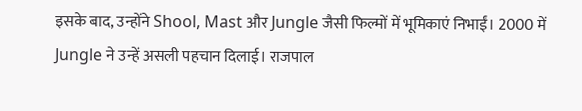इसके बाद, उन्होंने Shool, Mast और Jungle जैसी फिल्मों में भूमिकाएं निभाईं। 2000 में Jungle ने उन्हें असली पहचान दिलाई। राजपाल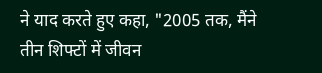ने याद करते हुए कहा, "2005 तक, मैंने तीन शिफ्टों में जीवन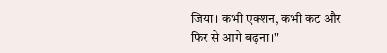जिया। कभी एक्शन, कभी कट और फिर से आगे बढ़ना।"